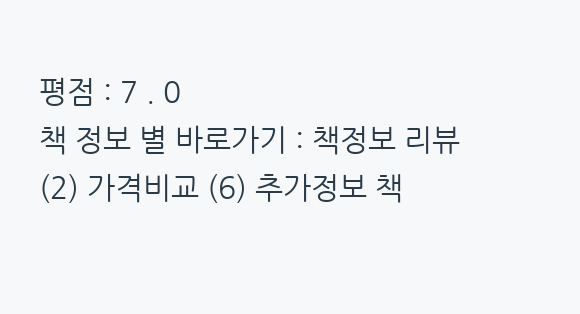평점 : 7 . 0
책 정보 별 바로가기 : 책정보 리뷰 (2) 가격비교 (6) 추가정보 책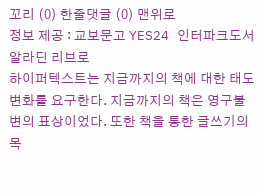꼬리 (0) 한줄댓글 (0) 맨위로
정보 제공 : 교보문고 YES24 인터파크도서 알라딘 리브로
하이퍼텍스트는 지금까지의 책에 대한 태도 변화를 요구한다. 지금까지의 책은 영구불변의 표상이었다. 또한 책을 통한 글쓰기의 목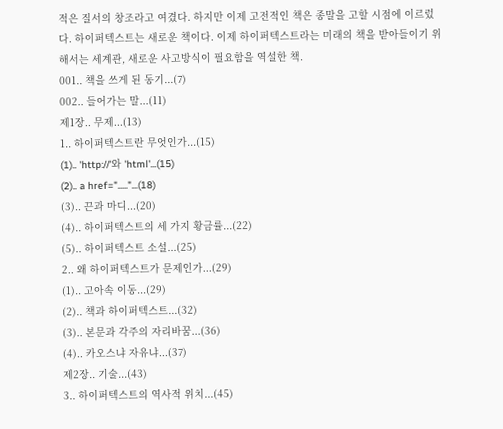적은 질서의 창조라고 여겼다. 하지만 이제 고전적인 책은 종말을 고할 시점에 이르렀다. 하이퍼텍스트는 새로운 책이다. 이제 하이퍼텍스트라는 미래의 책을 받아들이기 위해서는 세계관, 새로운 사고방식이 필요함을 역설한 책.
001.. 책을 쓰게 된 동기...(7)
002.. 들어가는 말...(11)
제1장.. 무제...(13)
1.. 하이퍼텍스트란 무엇인가...(15)
(1).. 'http://'와 'html'...(15)
(2).. a href="....."...(18)
(3).. 끈과 마디...(20)
(4).. 하이퍼텍스트의 세 가지 황금률...(22)
(5).. 하이퍼텍스트 소설...(25)
2.. 왜 하이퍼텍스트가 문제인가...(29)
(1).. 고아속 이동...(29)
(2).. 책과 하이퍼텍스트...(32)
(3).. 본문과 각주의 자리바꿈...(36)
(4).. 카오스냐 자유냐...(37)
제2장.. 기술...(43)
3.. 하이퍼텍스트의 역사적 위치...(45)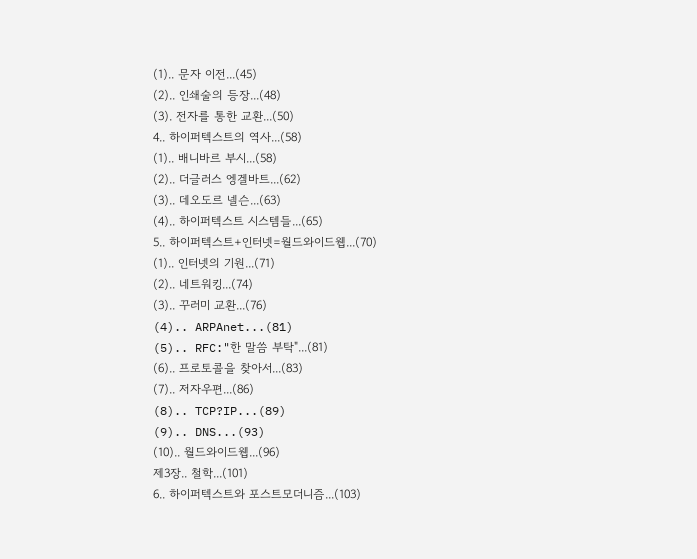(1).. 문자 이전...(45)
(2).. 인쇄술의 등장...(48)
(3). 전자를 통한 교환...(50)
4.. 하이퍼텍스트의 역사...(58)
(1).. 배니바르 부시...(58)
(2).. 더글러스 엥겔바트...(62)
(3).. 데오도르 넬슨...(63)
(4).. 하이퍼텍스트 시스템들...(65)
5.. 하이퍼텍스트+인터넷=월드와이드웹...(70)
(1).. 인터넷의 기원...(71)
(2).. 네트워킹...(74)
(3).. 꾸러미 교환...(76)
(4).. ARPAnet...(81)
(5).. RFC:"한 말씀 부탁"...(81)
(6).. 프로토콜을 찾아서...(83)
(7).. 저자우편...(86)
(8).. TCP?IP...(89)
(9).. DNS...(93)
(10).. 월드와이드웹...(96)
제3장.. 철학...(101)
6.. 하이퍼텍스트와 포스트모더니즘...(103)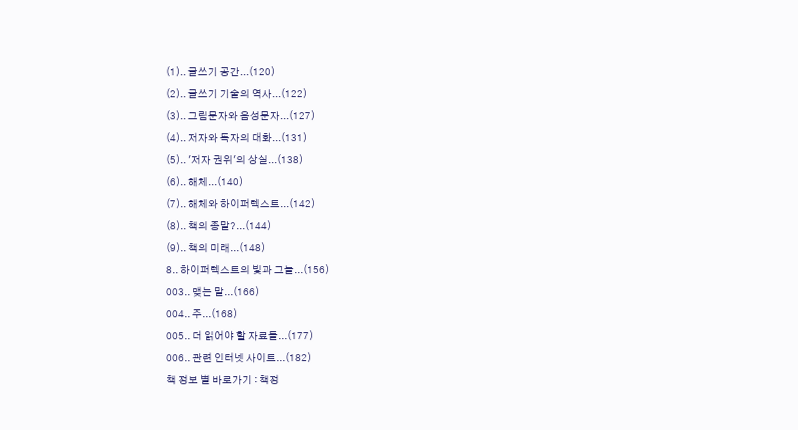(1).. 글쓰기 공간...(120)
(2).. 글쓰기 기술의 역사...(122)
(3).. 그림문자와 음성문자...(127)
(4).. 저자와 독자의 대화...(131)
(5).. '저자 권위'의 상실...(138)
(6).. 해체...(140)
(7).. 해체와 하이퍼텍스트...(142)
(8).. 책의 종말?...(144)
(9).. 책의 미래...(148)
8.. 하이퍼텍스트의 빛과 그늘...(156)
003.. 맺는 말...(166)
004.. 주...(168)
005.. 더 읽어야 할 자료들...(177)
006.. 관련 인터넷 사이트...(182)
책 정보 별 바로가기 : 책정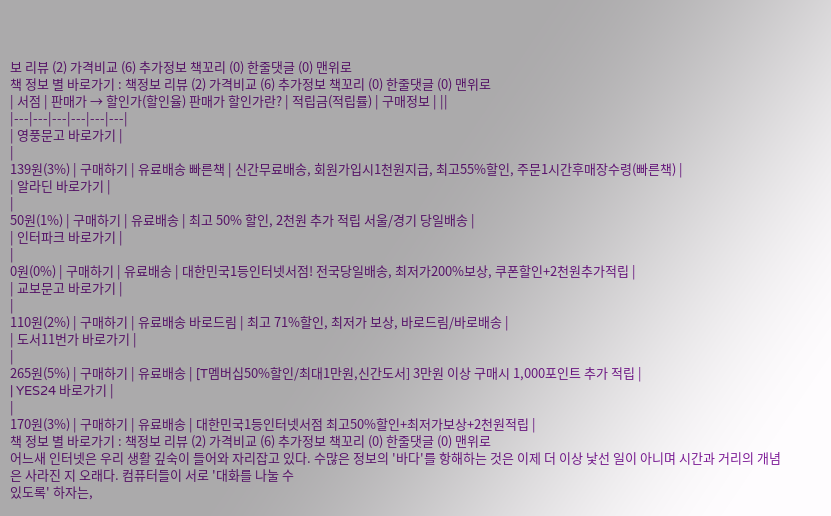보 리뷰 (2) 가격비교 (6) 추가정보 책꼬리 (0) 한줄댓글 (0) 맨위로
책 정보 별 바로가기 : 책정보 리뷰 (2) 가격비교 (6) 추가정보 책꼬리 (0) 한줄댓글 (0) 맨위로
| 서점 | 판매가 → 할인가(할인율) 판매가 할인가란? | 적립금(적립률) | 구매정보 | ||
|---|---|---|---|---|---|
| 영풍문고 바로가기 |
|
139원(3%) | 구매하기 | 유료배송 빠른책 | 신간무료배송, 회원가입시1천원지급, 최고55%할인, 주문1시간후매장수령(빠른책) |
| 알라딘 바로가기 |
|
50원(1%) | 구매하기 | 유료배송 | 최고 50% 할인, 2천원 추가 적립 서울/경기 당일배송 |
| 인터파크 바로가기 |
|
0원(0%) | 구매하기 | 유료배송 | 대한민국1등인터넷서점! 전국당일배송, 최저가200%보상, 쿠폰할인+2천원추가적립 |
| 교보문고 바로가기 |
|
110원(2%) | 구매하기 | 유료배송 바로드림 | 최고 71%할인, 최저가 보상, 바로드림/바로배송 |
| 도서11번가 바로가기 |
|
265원(5%) | 구매하기 | 유료배송 | [T멤버십50%할인/최대1만원,신간도서] 3만원 이상 구매시 1,000포인트 추가 적립 |
| YES24 바로가기 |
|
170원(3%) | 구매하기 | 유료배송 | 대한민국1등인터넷서점 최고50%할인+최저가보상+2천원적립 |
책 정보 별 바로가기 : 책정보 리뷰 (2) 가격비교 (6) 추가정보 책꼬리 (0) 한줄댓글 (0) 맨위로
어느새 인터넷은 우리 생활 깊숙이 들어와 자리잡고 있다. 수많은 정보의 '바다'를 항해하는 것은 이제 더 이상 낯선 일이 아니며 시간과 거리의 개념은 사라진 지 오래다. 컴퓨터들이 서로 '대화를 나눌 수
있도록' 하자는,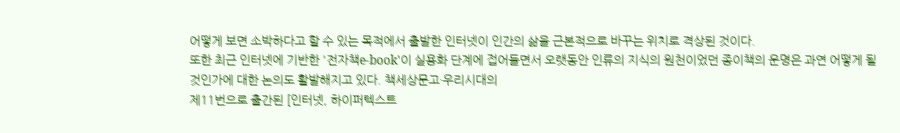어떻게 보면 소박하다고 할 수 있는 목적에서 출발한 인터넷이 인간의 삶을 근본적으로 바꾸는 위치로 격상된 것이다.
또한 최근 인터넷에 기반한 '전자책e-book'이 실용화 단계에 접어들면서 오랫동안 인류의 지식의 원천이었던 종이책의 운명은 과연 어떻게 될 것인가에 대한 논의도 활발해지고 있다. 책세상문고·우리시대의
제11번으로 출간된 [인터넷, 하이퍼텍스트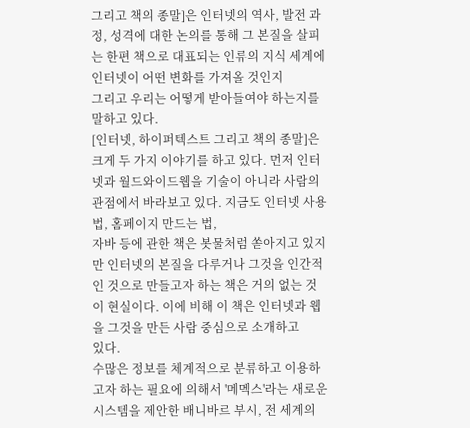그리고 책의 종말]은 인터넷의 역사, 발전 과정, 성격에 대한 논의를 통해 그 본질을 살피는 한편 책으로 대표되는 인류의 지식 세계에 인터넷이 어떤 변화를 가져올 것인지
그리고 우리는 어떻게 받아들여야 하는지를 말하고 있다.
[인터넷, 하이퍼텍스트 그리고 책의 종말]은 크게 두 가지 이야기를 하고 있다. 먼저 인터넷과 월드와이드웹을 기술이 아니라 사람의 관점에서 바라보고 있다. 지금도 인터넷 사용법, 홈페이지 만드는 법,
자바 등에 관한 책은 봇물처럼 쏟아지고 있지만 인터넷의 본질을 다루거나 그것을 인간적인 것으로 만들고자 하는 책은 거의 없는 것이 현실이다. 이에 비해 이 책은 인터넷과 웹을 그것을 만든 사람 중심으로 소개하고
있다.
수많은 정보를 체계적으로 분류하고 이용하고자 하는 필요에 의해서 '메멕스'라는 새로운 시스템을 제안한 배니바르 부시, 전 세계의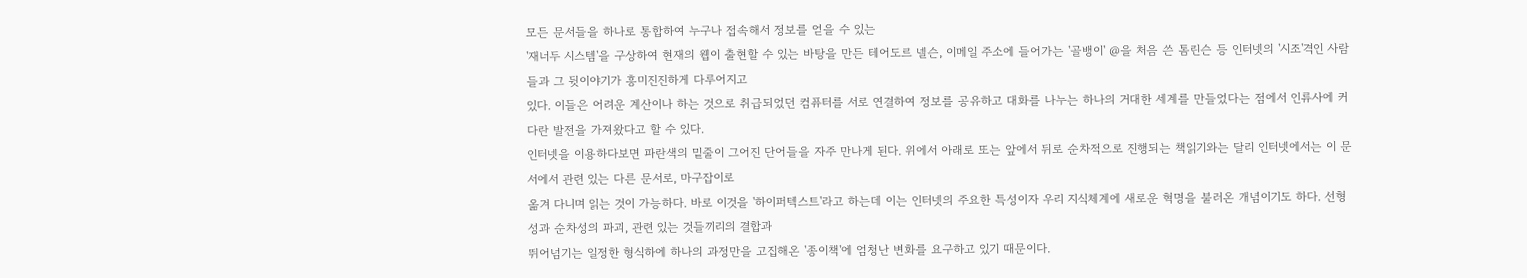모든 문서들을 하나로 통합하여 누구나 접속해서 정보를 얻을 수 있는
'재너두 시스템'을 구상하여 현재의 웹이 출현할 수 있는 바탕을 만든 테어도르 넬슨, 이메일 주소에 들어가는 '골뱅이' @을 처음 쓴 톰린슨 등 인터넷의 '시조'격인 사람들과 그 뒷이야기가 흥미진진하게 다루어지고
있다. 이들은 어려운 계산이나 하는 것으로 취급되었던 컴퓨터를 서로 연결하여 정보를 공유하고 대화를 나누는 하나의 거대한 세계를 만들었다는 점에서 인류사에 커다란 발전을 가져왔다고 할 수 있다.
인터넷을 이용하다보면 파란색의 밑줄이 그어진 단어들을 자주 만나게 된다. 위에서 아래로 또는 앞에서 뒤로 순차적으로 진행되는 책읽기와는 달리 인터넷에서는 이 문서에서 관련 있는 다른 문서로, 마구잡이로
옮겨 다니며 읽는 것이 가능하다. 바로 이것을 '하이퍼텍스트'라고 하는데 이는 인터넷의 주요한 특성이자 우리 지식체계에 새로운 혁명을 불러온 개념이기도 하다. 선형성과 순차성의 파괴, 관련 있는 것들끼리의 결합과
뛰어넘기는 일정한 형식하에 하나의 과정만을 고집해온 '종이책'에 엄청난 변화를 요구하고 있기 때문이다.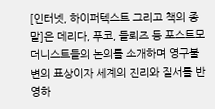[인터넷, 하이퍼텍스트 그리고 책의 종말]은 데리다, 푸코, 들뢰즈 등 포스트모더니스트들의 논의를 소개하며 영구불변의 표상이자 세계의 진리와 질서를 반영하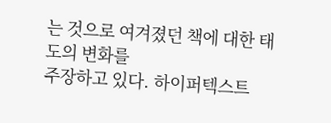는 것으로 여겨졌던 책에 대한 태도의 변화를
주장하고 있다. 하이퍼텍스트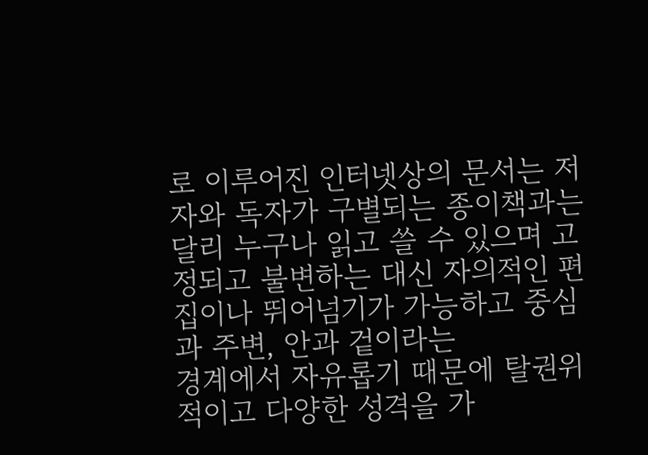로 이루어진 인터넷상의 문서는 저자와 독자가 구별되는 종이책과는 달리 누구나 읽고 쓸 수 있으며 고정되고 불변하는 대신 자의적인 편집이나 뛰어넘기가 가능하고 중심과 주변, 안과 겉이라는
경계에서 자유롭기 때문에 탈권위적이고 다양한 성격을 가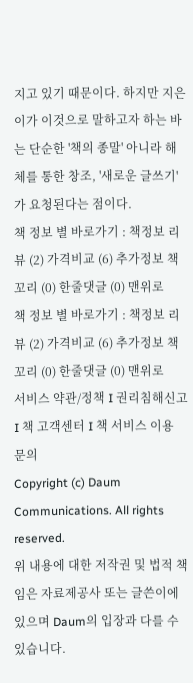지고 있기 때문이다. 하지만 지은이가 이것으로 말하고자 하는 바는 단순한 '책의 종말' 아니라 해체를 통한 창조, '새로운 글쓰기'가 요청된다는 점이다.
책 정보 별 바로가기 : 책정보 리뷰 (2) 가격비교 (6) 추가정보 책꼬리 (0) 한줄댓글 (0) 맨위로
책 정보 별 바로가기 : 책정보 리뷰 (2) 가격비교 (6) 추가정보 책꼬리 (0) 한줄댓글 (0) 맨위로
서비스 약관/정책 I 권리침해신고 I 책 고객센터 I 책 서비스 이용 문의
Copyright (c) Daum Communications. All rights reserved.
위 내용에 대한 저작권 및 법적 책임은 자료제공사 또는 글쓴이에 있으며 Daum의 입장과 다를 수 있습니다.